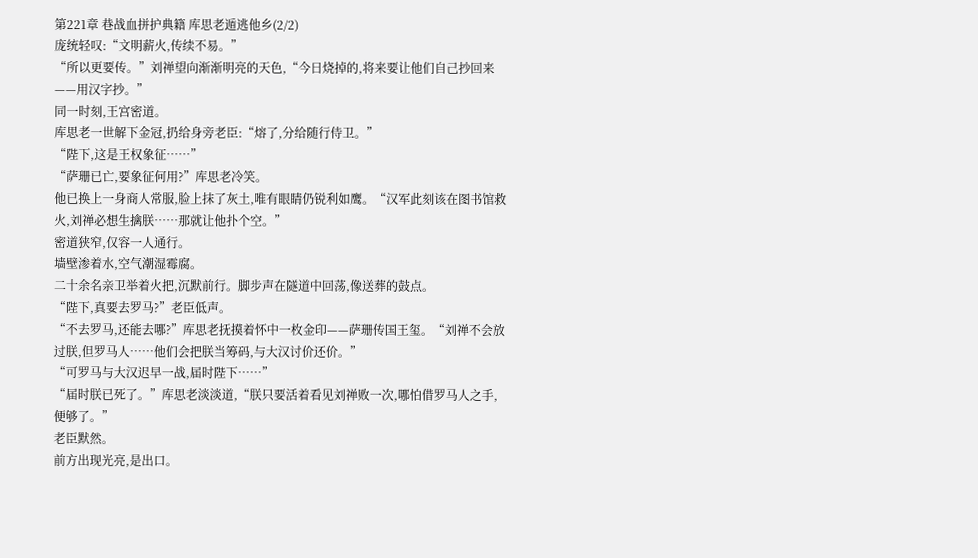第221章 巷战血拼护典籍 库思老遁逃他乡(2/2)
庞统轻叹:“文明薪火,传续不易。”
“所以更要传。”刘禅望向渐渐明亮的天色,“今日烧掉的,将来要让他们自己抄回来——用汉字抄。”
同一时刻,王宫密道。
库思老一世解下金冠,扔给身旁老臣:“熔了,分给随行侍卫。”
“陛下,这是王权象征……”
“萨珊已亡,要象征何用?”库思老冷笑。
他已换上一身商人常服,脸上抹了灰土,唯有眼睛仍锐利如鹰。“汉军此刻该在图书馆救火,刘禅必想生擒朕……那就让他扑个空。”
密道狭窄,仅容一人通行。
墙壁渗着水,空气潮湿霉腐。
二十余名亲卫举着火把,沉默前行。脚步声在隧道中回荡,像送葬的鼓点。
“陛下,真要去罗马?”老臣低声。
“不去罗马,还能去哪?”库思老抚摸着怀中一枚金印——萨珊传国王玺。“刘禅不会放过朕,但罗马人……他们会把朕当筹码,与大汉讨价还价。”
“可罗马与大汉迟早一战,届时陛下……”
“届时朕已死了。”库思老淡淡道,“朕只要活着看见刘禅败一次,哪怕借罗马人之手,便够了。”
老臣默然。
前方出现光亮,是出口。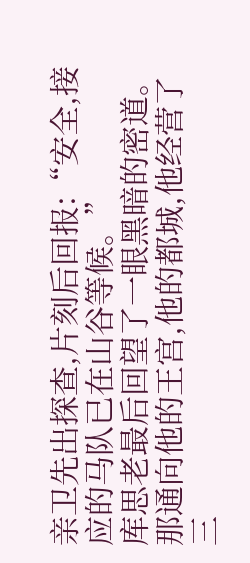亲卫先出探查,片刻后回报:“安全,接应的马队已在山谷等候。”
库思老最后回望了一眼黑暗的密道。
那通向他的王宫,他的都城,他经营了三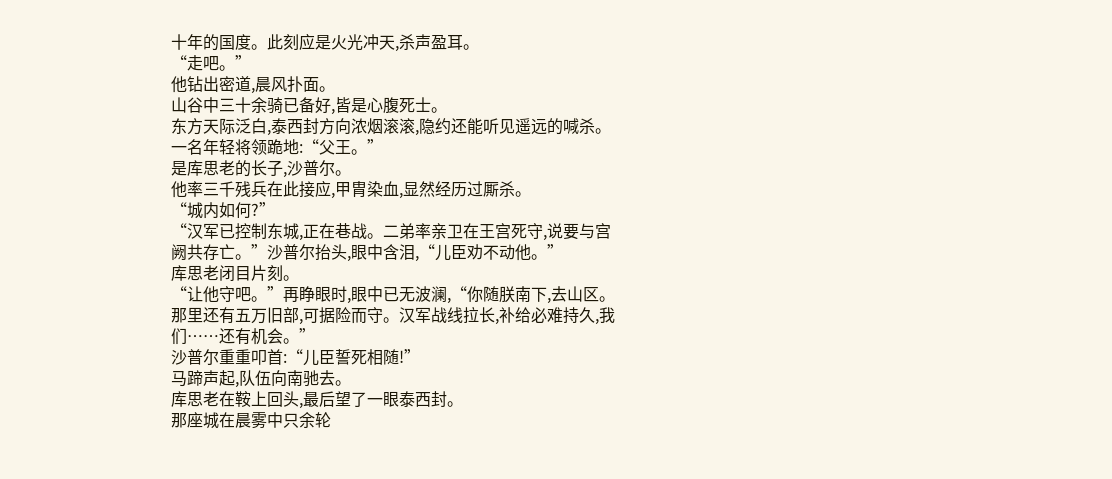十年的国度。此刻应是火光冲天,杀声盈耳。
“走吧。”
他钻出密道,晨风扑面。
山谷中三十余骑已备好,皆是心腹死士。
东方天际泛白,泰西封方向浓烟滚滚,隐约还能听见遥远的喊杀。
一名年轻将领跪地:“父王。”
是库思老的长子,沙普尔。
他率三千残兵在此接应,甲胄染血,显然经历过厮杀。
“城内如何?”
“汉军已控制东城,正在巷战。二弟率亲卫在王宫死守,说要与宫阙共存亡。”沙普尔抬头,眼中含泪,“儿臣劝不动他。”
库思老闭目片刻。
“让他守吧。”再睁眼时,眼中已无波澜,“你随朕南下,去山区。那里还有五万旧部,可据险而守。汉军战线拉长,补给必难持久,我们……还有机会。”
沙普尔重重叩首:“儿臣誓死相随!”
马蹄声起,队伍向南驰去。
库思老在鞍上回头,最后望了一眼泰西封。
那座城在晨雾中只余轮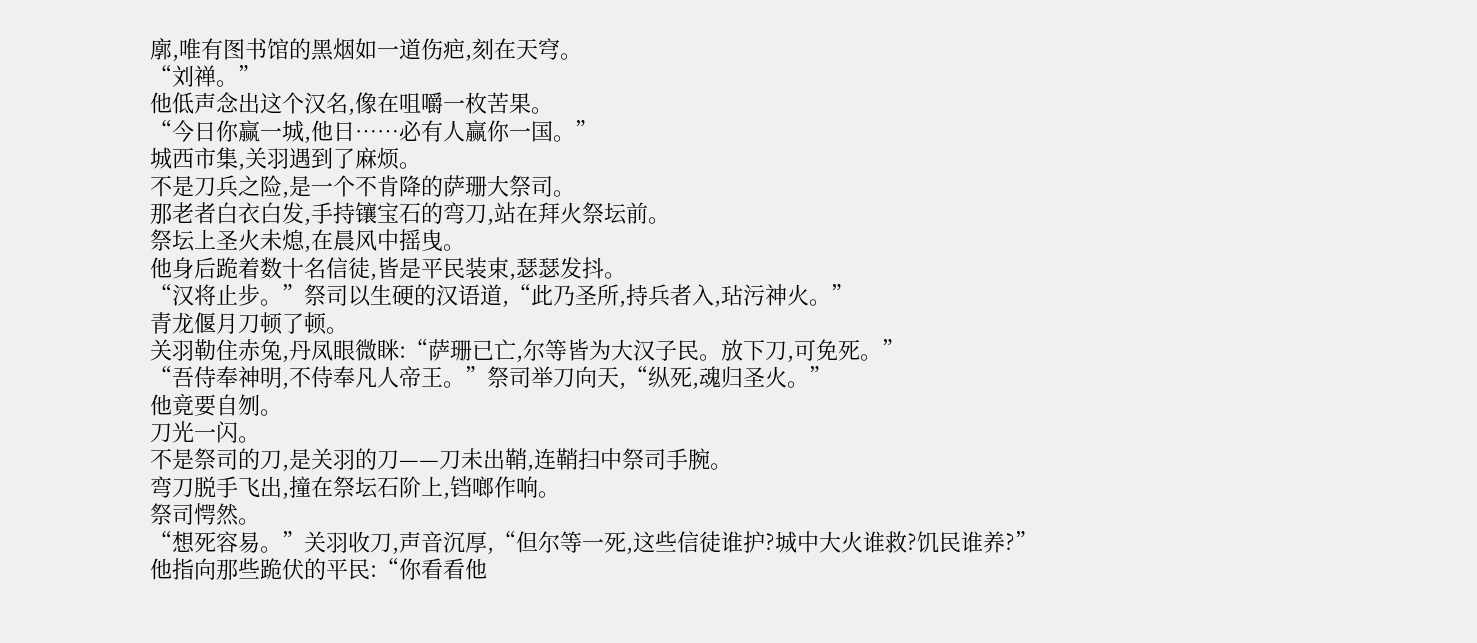廓,唯有图书馆的黑烟如一道伤疤,刻在天穹。
“刘禅。”
他低声念出这个汉名,像在咀嚼一枚苦果。
“今日你赢一城,他日……必有人赢你一国。”
城西市集,关羽遇到了麻烦。
不是刀兵之险,是一个不肯降的萨珊大祭司。
那老者白衣白发,手持镶宝石的弯刀,站在拜火祭坛前。
祭坛上圣火未熄,在晨风中摇曳。
他身后跪着数十名信徒,皆是平民装束,瑟瑟发抖。
“汉将止步。”祭司以生硬的汉语道,“此乃圣所,持兵者入,玷污神火。”
青龙偃月刀顿了顿。
关羽勒住赤兔,丹凤眼微眯:“萨珊已亡,尔等皆为大汉子民。放下刀,可免死。”
“吾侍奉神明,不侍奉凡人帝王。”祭司举刀向天,“纵死,魂归圣火。”
他竟要自刎。
刀光一闪。
不是祭司的刀,是关羽的刀——刀未出鞘,连鞘扫中祭司手腕。
弯刀脱手飞出,撞在祭坛石阶上,铛啷作响。
祭司愕然。
“想死容易。”关羽收刀,声音沉厚,“但尔等一死,这些信徒谁护?城中大火谁救?饥民谁养?”
他指向那些跪伏的平民:“你看看他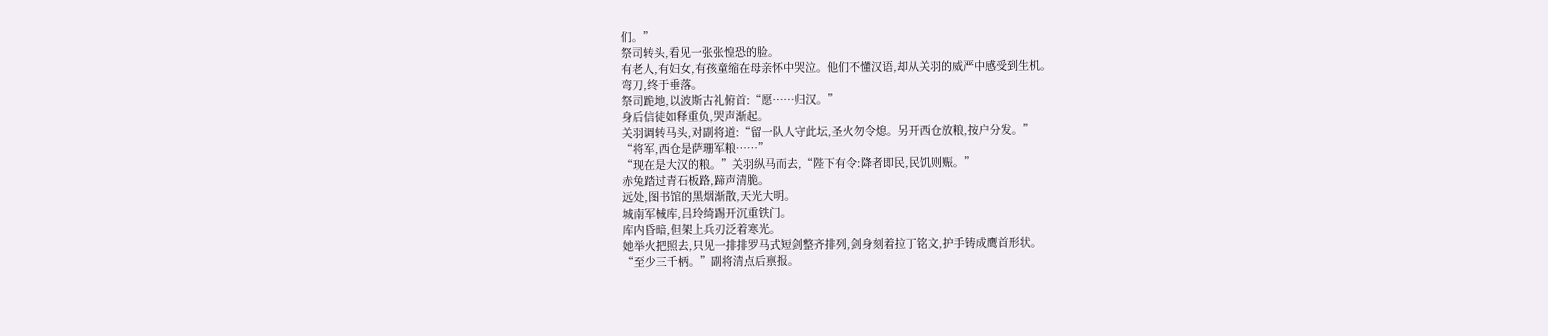们。”
祭司转头,看见一张张惶恐的脸。
有老人,有妇女,有孩童缩在母亲怀中哭泣。他们不懂汉语,却从关羽的威严中感受到生机。
弯刀,终于垂落。
祭司跪地,以波斯古礼俯首:“愿……归汉。”
身后信徒如释重负,哭声渐起。
关羽调转马头,对副将道:“留一队人守此坛,圣火勿令熄。另开西仓放粮,按户分发。”
“将军,西仓是萨珊军粮……”
“现在是大汉的粮。”关羽纵马而去,“陛下有令:降者即民,民饥则赈。”
赤兔踏过青石板路,蹄声清脆。
远处,图书馆的黑烟渐散,天光大明。
城南军械库,吕玲绮踢开沉重铁门。
库内昏暗,但架上兵刃泛着寒光。
她举火把照去,只见一排排罗马式短剑整齐排列,剑身刻着拉丁铭文,护手铸成鹰首形状。
“至少三千柄。”副将清点后禀报。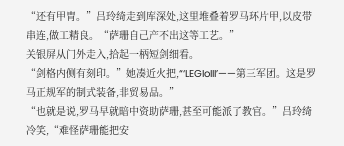“还有甲胄。”吕玲绮走到库深处,这里堆叠着罗马环片甲,以皮带串连,做工精良。“萨珊自己产不出这等工艺。”
关银屏从门外走入,拾起一柄短剑细看。
“剑格内侧有刻印。”她凑近火把,“‘LEGIoIII’——第三军团。这是罗马正规军的制式装备,非贸易品。”
“也就是说,罗马早就暗中资助萨珊,甚至可能派了教官。”吕玲绮冷笑,“难怪萨珊能把安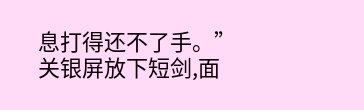息打得还不了手。”
关银屏放下短剑,面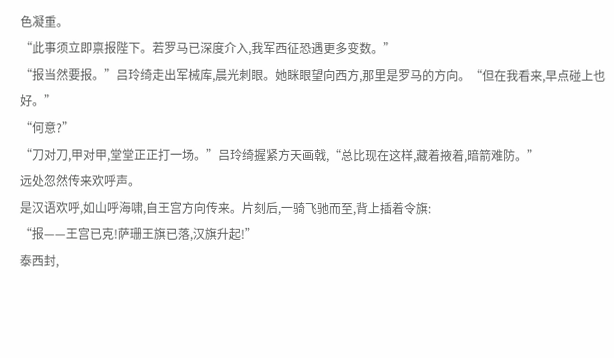色凝重。
“此事须立即禀报陛下。若罗马已深度介入,我军西征恐遇更多变数。”
“报当然要报。”吕玲绮走出军械库,晨光刺眼。她眯眼望向西方,那里是罗马的方向。“但在我看来,早点碰上也好。”
“何意?”
“刀对刀,甲对甲,堂堂正正打一场。”吕玲绮握紧方天画戟,“总比现在这样,藏着掖着,暗箭难防。”
远处忽然传来欢呼声。
是汉语欢呼,如山呼海啸,自王宫方向传来。片刻后,一骑飞驰而至,背上插着令旗:
“报——王宫已克!萨珊王旗已落,汉旗升起!”
泰西封,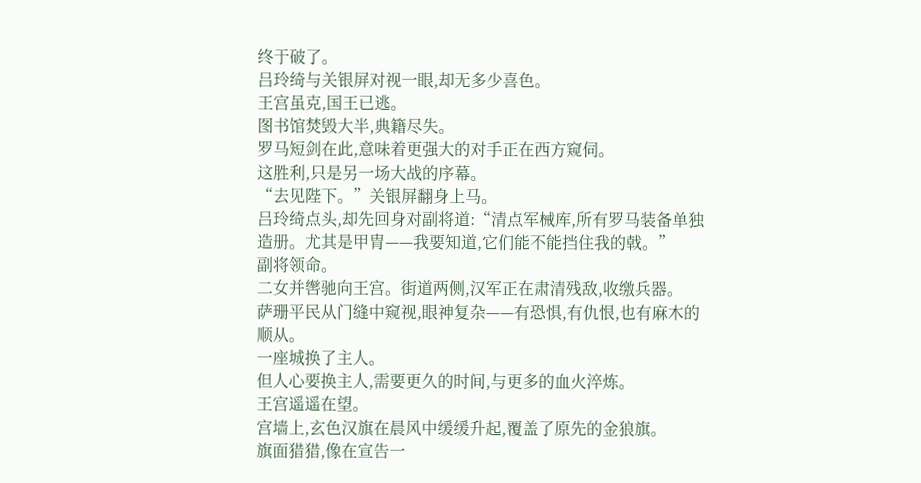终于破了。
吕玲绮与关银屏对视一眼,却无多少喜色。
王宫虽克,国王已逃。
图书馆焚毁大半,典籍尽失。
罗马短剑在此,意味着更强大的对手正在西方窥伺。
这胜利,只是另一场大战的序幕。
“去见陛下。”关银屏翻身上马。
吕玲绮点头,却先回身对副将道:“清点军械库,所有罗马装备单独造册。尤其是甲胄——我要知道,它们能不能挡住我的戟。”
副将领命。
二女并辔驰向王宫。街道两侧,汉军正在肃清残敌,收缴兵器。
萨珊平民从门缝中窥视,眼神复杂——有恐惧,有仇恨,也有麻木的顺从。
一座城换了主人。
但人心要换主人,需要更久的时间,与更多的血火淬炼。
王宫遥遥在望。
宫墙上,玄色汉旗在晨风中缓缓升起,覆盖了原先的金狼旗。
旗面猎猎,像在宣告一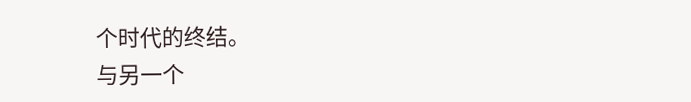个时代的终结。
与另一个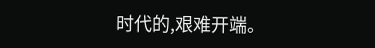时代的,艰难开端。